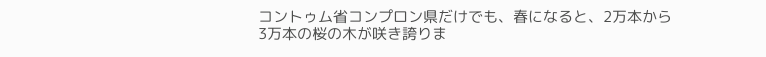コントゥム省コンプロン県だけでも、春になると、2万本から3万本の桜の木が咲き誇りま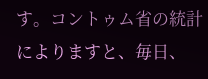す。コントゥム省の統計によりますと、毎日、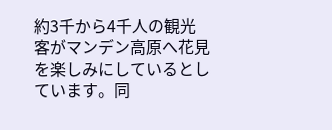約3千から4千人の観光客がマンデン高原へ花見を楽しみにしているとしています。同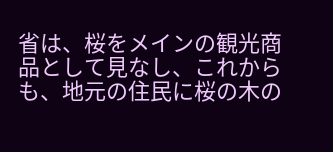省は、桜をメインの観光商品として見なし、これからも、地元の住民に桜の木の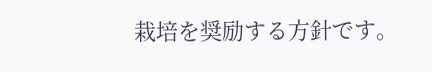栽培を奨励する方針です。